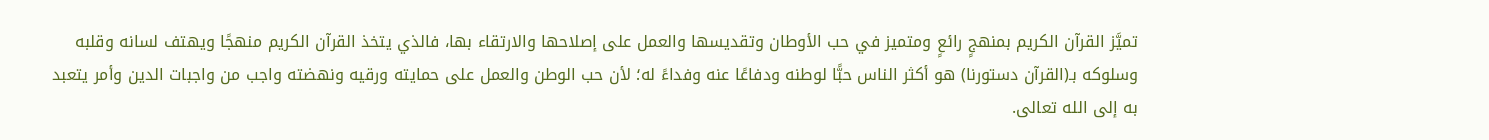تميَّز القرآن الكريم بمنهجٍ رائعٍ ومتميز في حب الأوطان وتقديسها والعمل على إصلاحها والارتقاء بها، فالذي يتخذ القرآن الكريم منهجًا ويهتف لسانه وقلبه وسلوكه بـ(القرآن دستورنا) هو أكثر الناس حبًّا لوطنه ودفاعًا عنه وفداءً له؛ لأن حب الوطن والعمل على حمايته ورقيه ونهضته واجب من واجبات الدين وأمر يتعبد به إلى الله تعالى.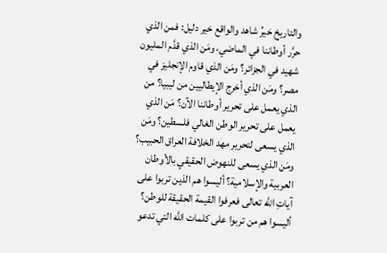والتاريخ خيرُ شاهد والواقع خير دليل: فمن الذي حرَّر أوطاننا في الماضي، ومَن الذي قدَّم المليون شهيد في الجزائر؟ ومَن الذي قاوم الإنجليز في مصر؟ ومَن الذي أخرج الإيطاليين من ليبيا؟ من الذي يعمل على تحرير أوطاننا الآن؟ مَن الذي يعمل على تحرير الوطن الغالي فلسطين؟ ومَن الذي يسعى لتحرير مهد الخلافة العراق الحبيب؟ ومَن الذي يسعى للنهوض الحقيقي بالأوطان العربية والإسلامية؟ أليسوا هم الذين تربوا على آياتِ الله تعالى فعرفوا القيمة الحقيقة للوطن؟ أليسوا هم من تربوا على كلمات الله التي تدعو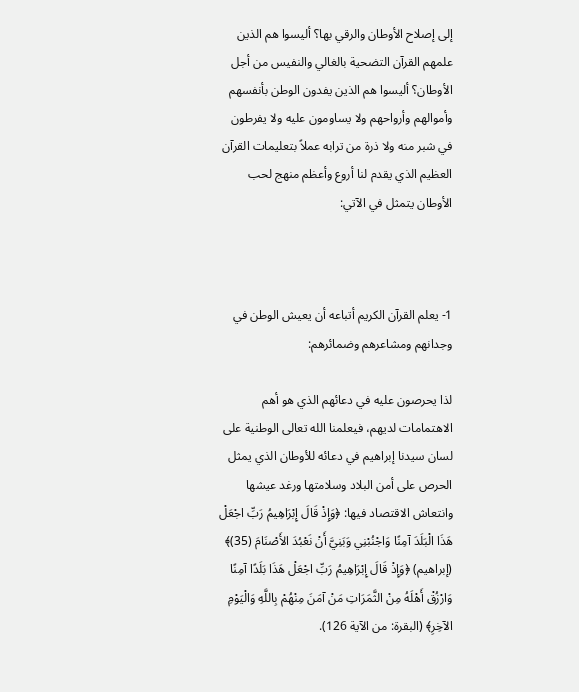إلى إصلاح الأوطان والرقي بها؟ أليسوا هم الذين علمهم القرآن التضحية بالغالي والنفيس من أجل الأوطان؟ أليسوا هم الذين يفدون الوطن بأنفسهم وأموالهم وأرواحهم ولا يساومون عليه ولا يفرطون في شبر منه ولا ذرة من ترابه عملاً بتعليمات القرآن العظيم الذي يقدم لنا أروع وأعظم منهج لحب الأوطان يتمثل في الآتي:



1- يعلم القرآن الكريم أتباعه أن يعيش الوطن في وجدانهم ومشاعرهم وضمائرهم:

لذا يحرصون عليه في دعائهم الذي هو أهم الاهتمامات لديهم، فيعلمنا الله تعالى الوطنية على لسان سيدنا إبراهيم في دعائه للأوطان الذي يمثل الحرص على أمن البلاد وسلامتها ورغد عيشها وانتعاش الاقتصاد فيها: ﴿وَإِذْ قَالَ إِبْرَاهِيمُ رَبِّ اجْعَلْ هَذَا الْبَلَدَ آمِنًا وَاجْنُبْنِي وَبَنِيَّ أَنْ نَعْبُدَ الأَصْنَامَ (35)﴾ (إبراهيم) ﴿وَإِذْ قَالَ إِبْرَاهِيمُ رَبِّ اجْعَلْ هَذَا بَلَدًا آمِنًا وَارْزُقْ أَهْلَهُ مِنْ الثَّمَرَاتِ مَنْ آمَنَ مِنْهُمْ بِاللَّهِ وَالْيَوْمِ الآخِرِ﴾ (البقرة: من الآية 126).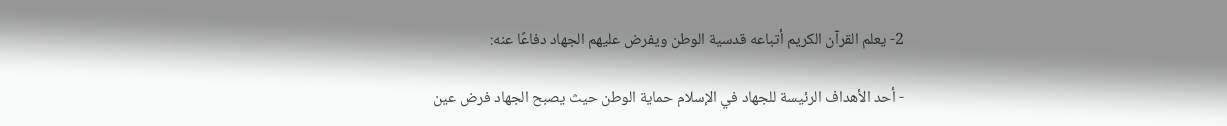2- يعلم القرآن الكريم أتباعه قدسية الوطن ويفرض عليهم الجهاد دفاعًا عنه:

- أحد الأهداف الرئيسة للجهاد في الإسلام حماية الوطن حيث يصبح الجهاد فرض عين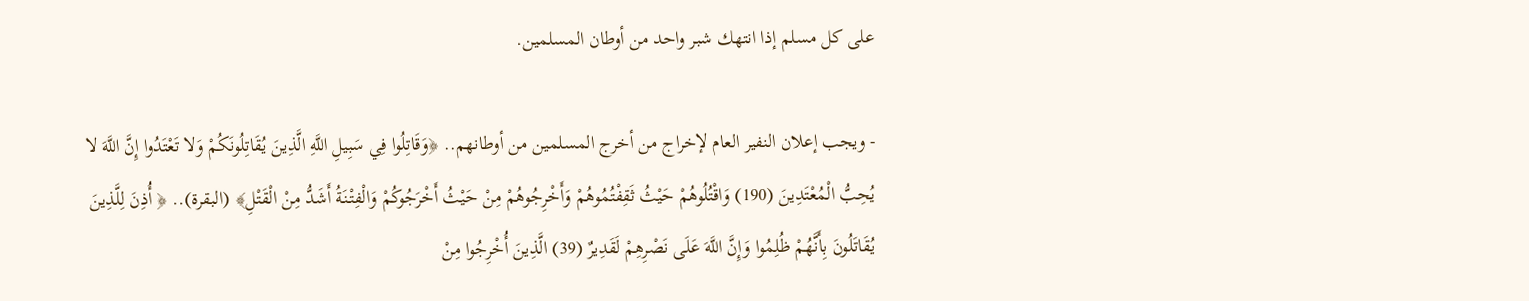على كل مسلم إذا انتهك شبر واحد من أوطان المسلمين.

- ويجب إعلان النفير العام لإخراج من أخرج المسلمين من أوطانهم.. ﴿وَقَاتِلُوا فِي سَبِيلِ اللَّهِ الَّذِينَ يُقَاتِلُونَكُمْ وَلا تَعْتَدُوا إِنَّ اللَّهَ لا يُحِبُّ الْمُعْتَدِينَ (190) وَاقْتُلُوهُمْ حَيْثُ ثَقِفْتُمُوهُمْ وَأَخْرِجُوهُمْ مِنْ حَيْثُ أَخْرَجُوكُمْ وَالْفِتْنَةُ أَشَدُّ مِنْ الْقَتْلِ﴾ (البقرة).. ﴿ أُذِنَ لِلَّذِينَ يُقَاتَلُونَ بِأَنَّهُمْ ظُلِمُوا وَإِنَّ اللَّهَ عَلَى نَصْرِهِمْ لَقَدِيرٌ (39) الَّذِينَ أُخْرِجُوا مِنْ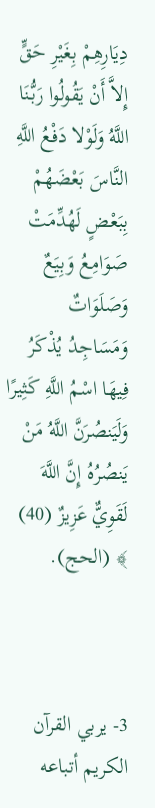دِيَارِهِمْ بِغَيْرِ حَقٍّ إِلاَّ أَنْ يَقُولُوا رَبُّنَا اللَّهُ وَلَوْلا دَفْعُ اللَّهِ النَّاسَ بَعْضَهُمْ بِبَعْضٍ لَهُدِّمَتْ صَوَامِعُ وَبِيَعٌ وَصَلَوَاتٌ وَمَسَاجِدُ يُذْكَرُ فِيهَا اسْمُ اللَّهِ كَثِيرًا وَلَيَنصُرَنَّ اللَّهُ مَنْ يَنصُرُهُ إِنَّ اللَّهَ لَقَوِيٌّ عَزِيزٌ (40) ﴾ (الحج).



3- يربي القرآن الكريم أتباعه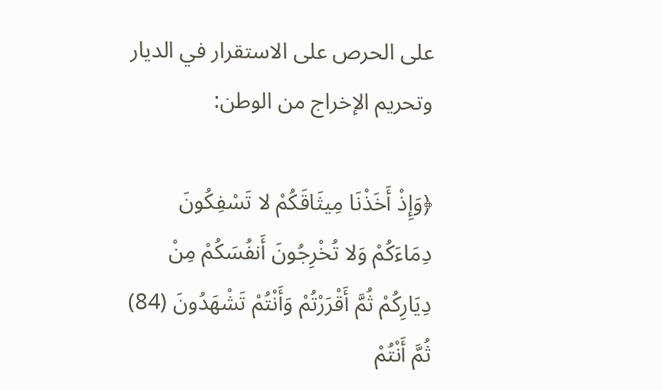على الحرص على الاستقرار في الديار وتحريم الإخراج من الوطن:

﴿وَإِذْ أَخَذْنَا مِيثَاقَكُمْ لا تَسْفِكُونَ دِمَاءَكُمْ وَلا تُخْرِجُونَ أَنفُسَكُمْ مِنْ دِيَارِكُمْ ثُمَّ أَقْرَرْتُمْ وَأَنْتُمْ تَشْهَدُونَ (84) ثُمَّ أَنْتُمْ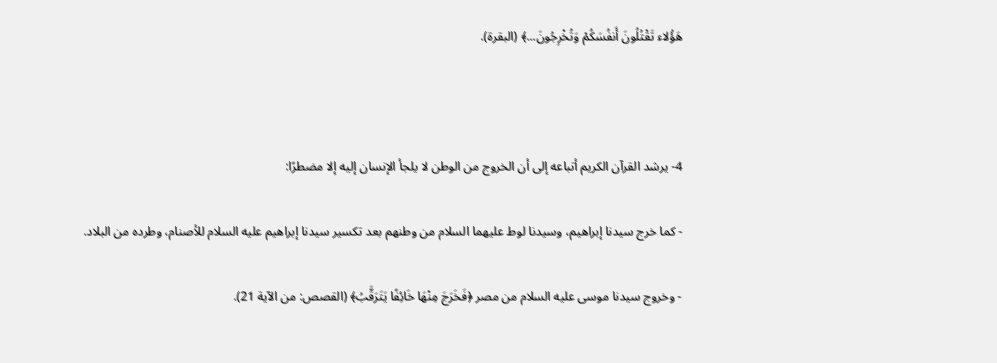هَؤُلاء تَقْتُلُونَ أَنفُسَكُمْ وَتُخْرِجُونَ...﴾ (البقرة).



4- يرشد القرآن الكريم أتباعه إلى أن الخروج من الوطن لا يلجأ الإنسان إليه إلا مضطرًا:

- كما خرج سيدنا إبراهيم، وسيدنا لوط عليهما السلام من وطنهم بعد تكسير سيدنا إبراهيم عليه السلام للأصنام، وطرده من البلاد.

- وخروج سيدنا موسى عليه السلام من مصر ﴿فَخَرَجَ مِنْهَا خَائِفًا يَتَرَقَّبُ﴾ (القصص: من الآية 21).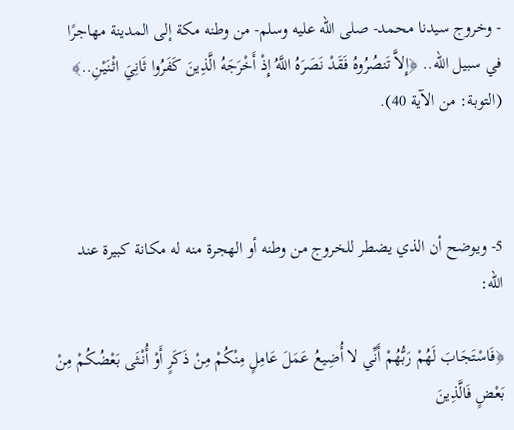- وخروج سيدنا محمد- صلى الله عليه وسلم- من وطنه مكة إلى المدينة مهاجرًا في سبيل الله.. ﴿إِلاَّ تَنصُرُوهُ فَقَدْ نَصَرَهُ اللَّهُ إِذْ أَخْرَجَهُ الَّذِينَ كَفَرُوا ثَانِيَ اثْنَيْنِ..﴾ (التوبة: من الآية 40).



5- ويوضح أن الذي يضطر للخروج من وطنه أو الهجرة منه له مكانة كبيرة عند الله:

﴿فَاسْتَجَابَ لَهُمْ رَبُّهُمْ أَنِّي لا أُضِيعُ عَمَلَ عَامِلٍ مِنْكُمْ مِنْ ذَكَرٍ أَوْ أُنْثَى بَعْضُكُمْ مِنْ بَعْضٍ فَالَّذِينَ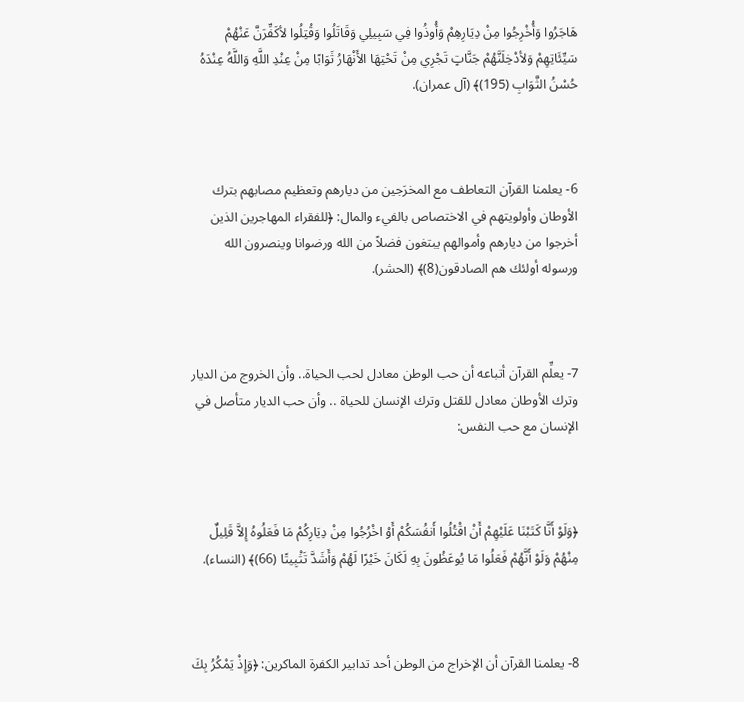هَاجَرُوا وَأُخْرِجُوا مِنْ دِيَارِهِمْ وَأُوذُوا فِي سَبِيلِي وَقَاتَلُوا وَقُتِلُوا لأكَفِّرَنَّ عَنْهُمْ سَيِّئَاتِهِمْ وَلأدْخِلَنَّهُمْ جَنَّاتٍ تَجْرِي مِنْ تَحْتِهَا الأَنْهَارُ ثَوَابًا مِنْ عِنْدِ اللَّهِ وَاللَّهُ عِنْدَهُ حُسْنُ الثَّوَابِ (195)﴾ (آل عمران).



6- يعلمنا القرآن التعاطف مع المخرَجين من ديارهم وتعظيم مصابهم بترك الأوطان وأولويتهم في الاختصاص بالفيء والمال: ﴿للفقراء المهاجرين الذين أخرجوا من ديارهم وأموالهم يبتغون فضلاً من الله ورضوانا وينصرون الله ورسوله أولئك هم الصادقون(8)﴾ (الحشر).



7- يعلِّم القرآن أتباعه أن حب الوطن معادل لحب الحياة.. وأن الخروج من الديار وترك الأوطان معادل للقتل وترك الإنسان للحياة .. وأن حب الديار متأصل في الإنسان مع حب النفس:



﴿وَلَوْ أَنَّا كَتَبْنَا عَلَيْهِمْ أَنْ اقْتُلُوا أَنفُسَكُمْ أَوْ اخْرُجُوا مِنْ دِيَارِكُمْ مَا فَعَلُوهُ إِلاَّ قَلِيلٌ مِنْهُمْ وَلَوْ أَنَّهُمْ فَعَلُوا مَا يُوعَظُونَ بِهِ لَكَانَ خَيْرًا لَهُمْ وَأَشَدَّ تَثْبِيتًا (66)﴾ (النساء).



8- يعلمنا القرآن أن الإخراج من الوطن أحد تدابير الكفرة الماكرين: ﴿وَإِذْ يَمْكُرُ بِكَ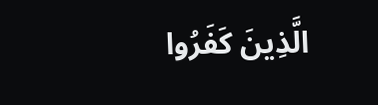الَّذِينَ كَفَرُوا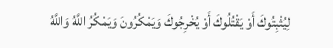لِيُثْبِتُوكَ أَوْ يَقْتُلُوكَ أَوْ يُخْرِجُوكَ وَيَمْكُرُونَ وَيَمْكُرُ اللَّهُ وَاللَّهُ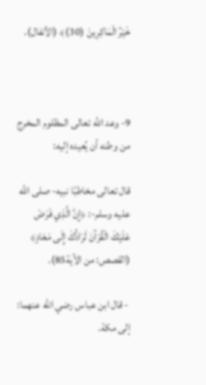خَيْرُ الْمَاكِرِينَ (30)﴾ (الأنفال).



9- وعد الله تعالى المظلوم المخرج من وطنه أن يُعيده إليه:

قال تعالى مخاطبًا نبيه- صلى الله عليه وسلم-: ﴿إِنَّ الَّذِي فَرَضَ عَلَيْكَ الْقُرْآنَ لَرَادُّكَ إِلَى مَعَادٍ﴾ (القصص: من الآية85).

 - قال ابن عباس رضي الله عنهما: إلى مكة.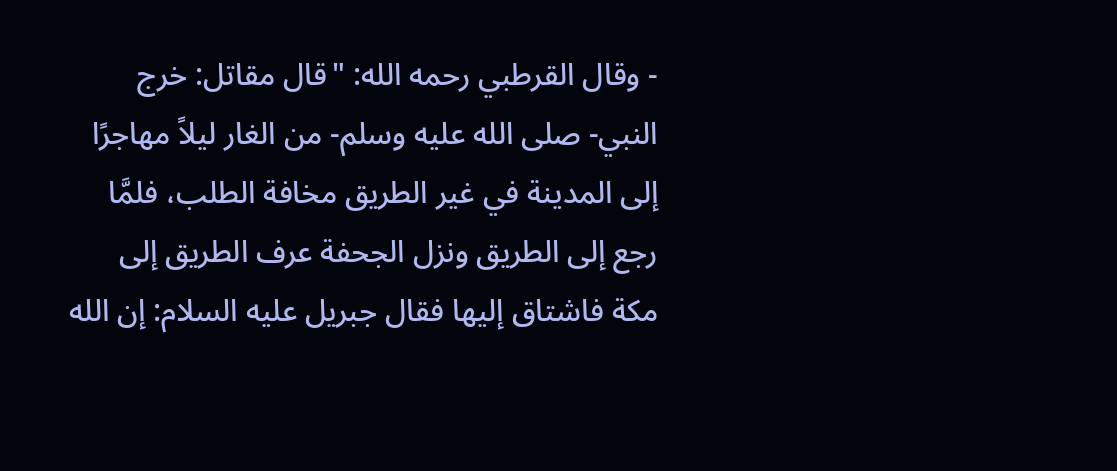- وقال القرطبي رحمه الله: "قال مقاتل: خرج النبي- صلى الله عليه وسلم- من الغار ليلاً مهاجرًا إلى المدينة في غير الطريق مخافة الطلب، فلمَّا رجع إلى الطريق ونزل الجحفة عرف الطريق إلى مكة فاشتاق إليها فقال جبريل عليه السلام: إن الله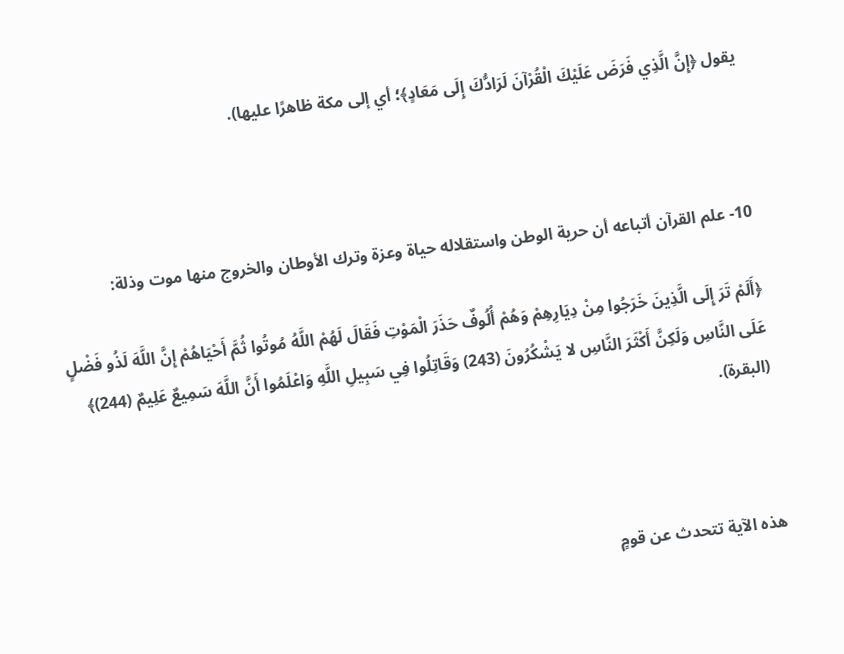يقول ﴿إِنَّ الَّذِي فَرَضَ عَلَيْكَ الْقُرْآنَ لَرَادُّكَ إِلَى مَعَادٍ﴾؛ أي إلى مكة ظاهرًا عليها).



10- علم القرآن أتباعه أن حرية الوطن واستقلاله حياة وعزة وترك الأوطان والخروج منها موت وذلة:

﴿أَلَمْ تَرَ إِلَى الَّذِينَ خَرَجُوا مِنْ دِيَارِهِمْ وَهُمْ أُلُوفٌ حَذَرَ الْمَوْتِ فَقَالَ لَهُمْ اللَّهُ مُوتُوا ثُمَّ أَحْيَاهُمْ إِنَّ اللَّهَ لَذُو فَضْلٍ عَلَى النَّاسِ وَلَكِنَّ أَكْثَرَ النَّاسِ لا يَشْكُرُونَ (243) وَقَاتِلُوا فِي سَبِيلِ اللَّهِ وَاعْلَمُوا أَنَّ اللَّهَ سَمِيعٌ عَلِيمٌ (244)﴾ (البقرة).



هذه الآية تتحدث عن قومٍ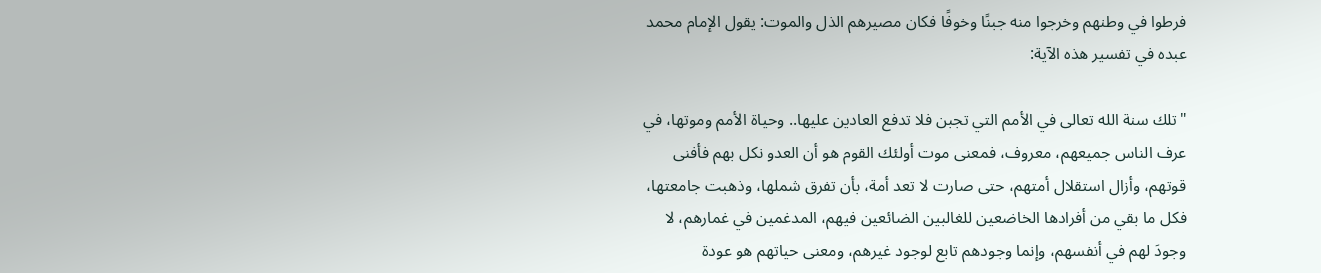فرطوا في وطنهم وخرجوا منه جبنًا وخوفًا فكان مصيرهم الذل والموت: يقول الإمام محمد عبده في تفسير هذه الآية:

"تلك سنة الله تعالى في الأمم التي تجبن فلا تدفع العادين عليها.. وحياة الأمم وموتها، في عرف الناس جميعهم، معروف، فمعنى موت أولئك القوم هو أن العدو نكل بهم فأفنى قوتهم، وأزال استقلال أمتهم، حتى صارت لا تعد أمة، بأن تفرق شملها، وذهبت جامعتها، فكل ما بقي من أفرادها الخاضعين للغالبين الضائعين فيهم، المدغمين في غمارهم، لا وجودَ لهم في أنفسهم، وإنما وجودهم تابع لوجود غيرهم، ومعنى حياتهم هو عودة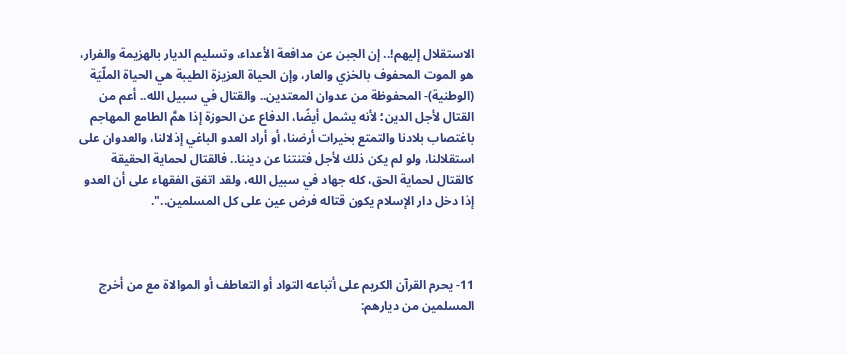الاستقلال إليهم!.. إن الجبن عن مدافعة الأعداء، وتسليم الديار بالهزيمة والفرار، هو الموت المحفوف بالخزي والعار، وإن الحياة العزيزة الطيبة هي الحياة الملّيَة (الوطنية)- المحفوظة من عدوان المعتدين.. والقتال في سبيل الله.. أعم من القتال لأجل الدين؛ لأنه يشمل أيضًا، الدفاع عن الحوزة إذا همَّ الطامع المهاجم باغتصاب بلادنا والتمتع بخيرات أرضنا، أو أراد العدو الباغي إذلالنا، والعدوان على استقلالنا، ولو لم يكن ذلك لأجل فتنتنا عن ديننا.. فالقتال لحماية الحقيقة كالقتال لحماية الحق، كله جهاد في سبيل الله، ولقد اتفق الفقهاء على أن العدو إذا دخل دار الإسلام يكون قتاله فرض عين على كل المسلمين..".



11- يحرم القرآن الكريم على أتباعه التواد أو التعاطف أو الموالاة مع من أخرج المسلمين من ديارهم: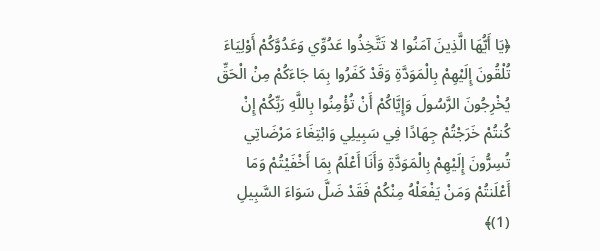﴿يَا أَيُّهَا الَّذِينَ آمَنُوا لا تَتَّخِذُوا عَدُوِّي وَعَدُوَّكُمْ أَوْلِيَاءَ تُلْقُونَ إِلَيْهِمْ بِالْمَوَدَّةِ وَقَدْ كَفَرُوا بِمَا جَاءَكُمْ مِنْ الْحَقِّ يُخْرِجُونَ الرَّسُولَ وَإِيَّاكُمْ أَنْ تُؤْمِنُوا بِاللَّهِ رَبِّكُمْ إِنْ كُنتُمْ خَرَجْتُمْ جِهَادًا فِي سَبِيلِي وَابْتِغَاءَ مَرْضَاتِي تُسِرُّونَ إِلَيْهِمْ بِالْمَوَدَّةِ وَأَنَا أَعْلَمُ بِمَا أَخْفَيْتُمْ وَمَا أَعْلَنتُمْ وَمَنْ يَفْعَلْهُ مِنْكُمْ فَقَدْ ضَلَّ سَوَاءَ السَّبِيلِ (1)﴾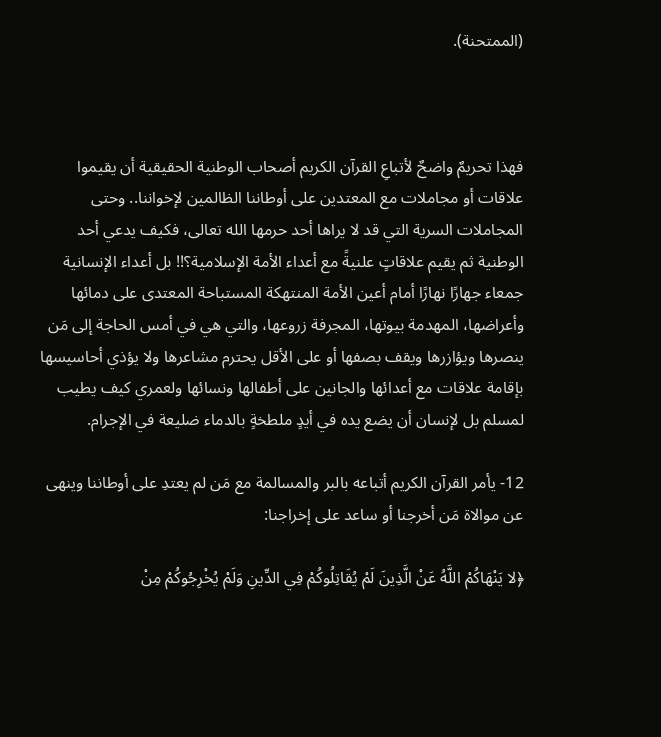(الممتحنة).



فهذا تحريمٌ واضحٌ لأتباعِ القرآن الكريم أصحاب الوطنية الحقيقية أن يقيموا علاقات أو مجاملات مع المعتدين على أوطاننا الظالمين لإخواننا.. وحتى المجاملات السرية التي قد لا يراها أحد حرمها الله تعالى، فكيف يدعي أحد الوطنية ثم يقيم علاقاتٍ علنيةً مع أعداء الأمة الإسلامية؟!! بل أعداء الإنسانية جمعاء جهارًا نهارًا أمام أعين الأمة المنتهكة المستباحة المعتدى على دمائها وأعراضها، المهدمة بيوتها، المجرفة زروعها، والتي هي في أمس الحاجة إلى مَن ينصرها ويؤازرها ويقف بصفها أو على الأقل يحترم مشاعرها ولا يؤذي أحاسيسها بإقامة علاقات مع أعدائها والجانين على أطفالها ونسائها ولعمري كيف يطيب لمسلم بل لإنسان أن يضع يده في أيدٍ ملطخةٍ بالدماء ضليعة في الإجرام.

12- يأمر القرآن الكريم أتباعه بالبر والمسالمة مع مَن لم يعتدِ على أوطاننا وينهى عن موالاة مَن أخرجنا أو ساعد على إخراجنا:

﴿لا يَنْهَاكُمْ اللَّهُ عَنْ الَّذِينَ لَمْ يُقَاتِلُوكُمْ فِي الدِّينِ وَلَمْ يُخْرِجُوكُمْ مِنْ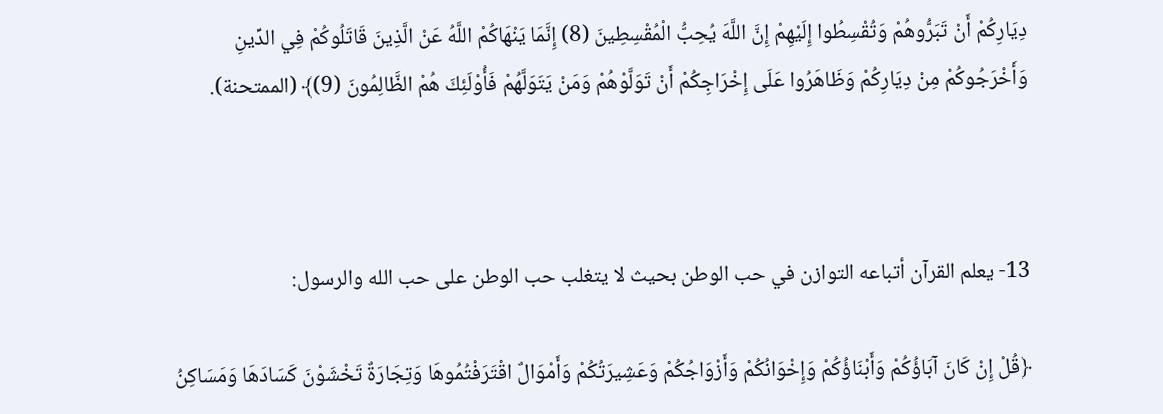دِيَارِكُمْ أَنْ تَبَرُّوهُمْ وَتُقْسِطُوا إِلَيْهِمْ إِنَّ اللَّهَ يُحِبُّ الْمُقْسِطِينَ (8) إِنَّمَا يَنْهَاكُمْ اللَّهُ عَنْ الَّذِينَ قَاتَلُوكُمْ فِي الدِّينِ وَأَخْرَجُوكُمْ مِنْ دِيَارِكُمْ وَظَاهَرُوا عَلَى إِخْرَاجِكُمْ أَنْ تَوَلَّوْهُمْ وَمَنْ يَتَوَلَّهُمْ فَأُوْلَئِكَ هُمْ الظَّالِمُونَ (9)﴾ (الممتحنة).



13- يعلم القرآن أتباعه التوازن في حب الوطن بحيث لا يتغلب حب الوطن على حب الله والرسول:

﴿قُلْ إِنْ كَانَ آبَاؤُكُمْ وَأَبْنَاؤُكُمْ وَإِخْوَانُكُمْ وَأَزْوَاجُكُمْ وَعَشِيرَتُكُمْ وَأَمْوَالٌ اقْتَرَفْتُمُوهَا وَتِجَارَةٌ تَخْشَوْنَ كَسَادَهَا وَمَسَاكِنُ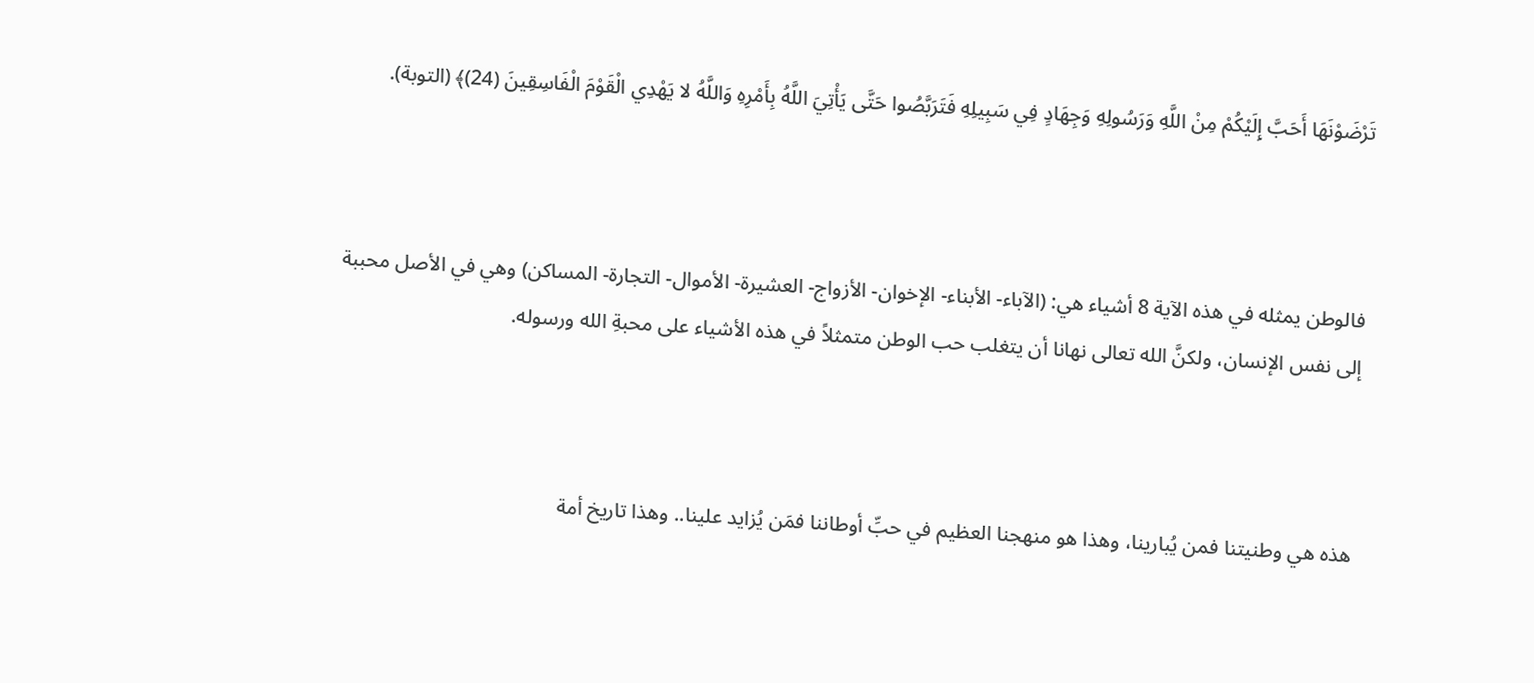تَرْضَوْنَهَا أَحَبَّ إِلَيْكُمْ مِنْ اللَّهِ وَرَسُولِهِ وَجِهَادٍ فِي سَبِيلِهِ فَتَرَبَّصُوا حَتَّى يَأْتِيَ اللَّهُ بِأَمْرِهِ وَاللَّهُ لا يَهْدِي الْقَوْمَ الْفَاسِقِينَ (24)﴾ (التوبة).



فالوطن يمثله في هذه الآية 8 أشياء هي: (الآباء- الأبناء- الإخوان- الأزواج- العشيرة- الأموال- التجارة- المساكن) وهي في الأصل محببة إلى نفس الإنسان، ولكنَّ الله تعالى نهانا أن يتغلب حب الوطن متمثلاً في هذه الأشياء على محبةِ الله ورسوله.



هذه هي وطنيتنا فمن يُبارينا، وهذا هو منهجنا العظيم في حبِّ أوطاننا فمَن يُزايد علينا.. وهذا تاريخ أمة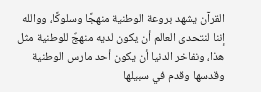القرآن يشهد بروعة الوطنية منهجًا وسلوكًا، ووالله إننا لنتحدى العالم أن يكون لديه منهجٌ للوطنية مثل هذا، ونفاخر الدنيا أن يكون أحد مارس الوطنية وقدسها وقدم في سبيلها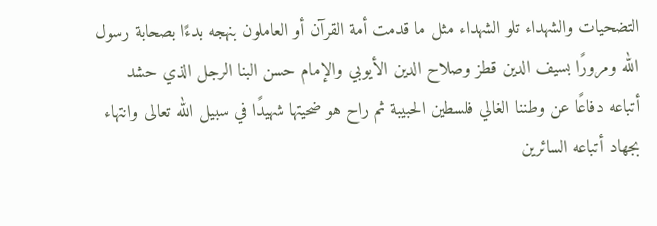التضحيات والشهداء تلو الشهداء مثل ما قدمت أمة القرآن أو العاملون بنهجه بدءًا بصحابة رسول الله ومرورًا بسيف الدين قطز وصلاح الدين الأيوبي والإمام حسن البنا الرجل الذي حشد أتباعه دفاعًا عن وطننا الغالي فلسطين الحبيبة ثم راح هو ضحيتها شهيدًا في سبيل الله تعالى وانتهاء بجهاد أتباعه السائرين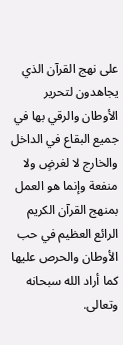على نهج القرآن الذي يجاهدون لتحرير الأوطان والرقي بها في جميع البقاع في الداخل والخارج لا لغرضٍ ولا منفعة وإنما هو العمل بمنهج القرآن الكريم الرائع العظيم في حب الأوطان والحرص عليها كما أراد الله سبحانه وتعالى.